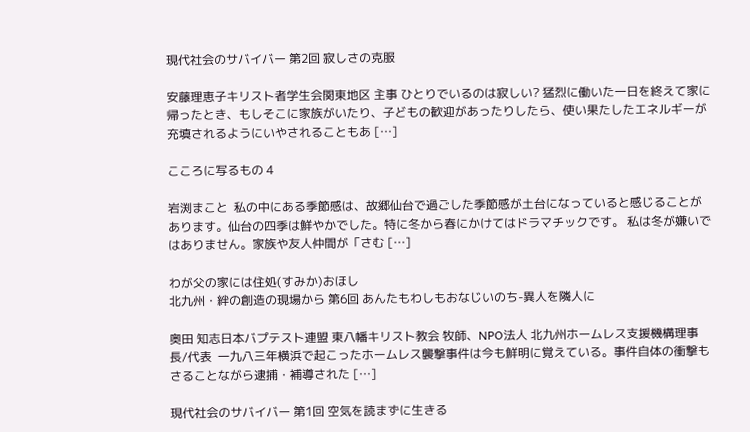現代社会のサバイバー 第2回 寂しさの克服

安藤理恵子キリスト者学生会関東地区 主事 ひとりでいるのは寂しい? 猛烈に働いた一日を終えて家に帰ったとき、もしそこに家族がいたり、子どもの歓迎があったりしたら、使い果たしたエネルギーが充填されるようにいやされることもあ […]

こころに写るもの 4

岩渕まこと  私の中にある季節感は、故郷仙台で過ごした季節感が土台になっていると感じることがあります。仙台の四季は鮮やかでした。特に冬から春にかけてはドラマチックです。 私は冬が嫌いではありません。家族や友人仲間が「さむ […]

わが父の家には住処(すみか)おほし
北九州・絆の創造の現場から 第6回 あんたもわしもおなじいのち-異人を隣人に

奥田 知志日本バプテスト連盟 東八幡キリスト教会 牧師、NPO法人 北九州ホームレス支援機構理事長/代表  一九八三年横浜で起こったホームレス襲撃事件は今も鮮明に覚えている。事件自体の衝撃もさることながら逮捕・補導された […]

現代社会のサバイバー 第1回 空気を読まずに生きる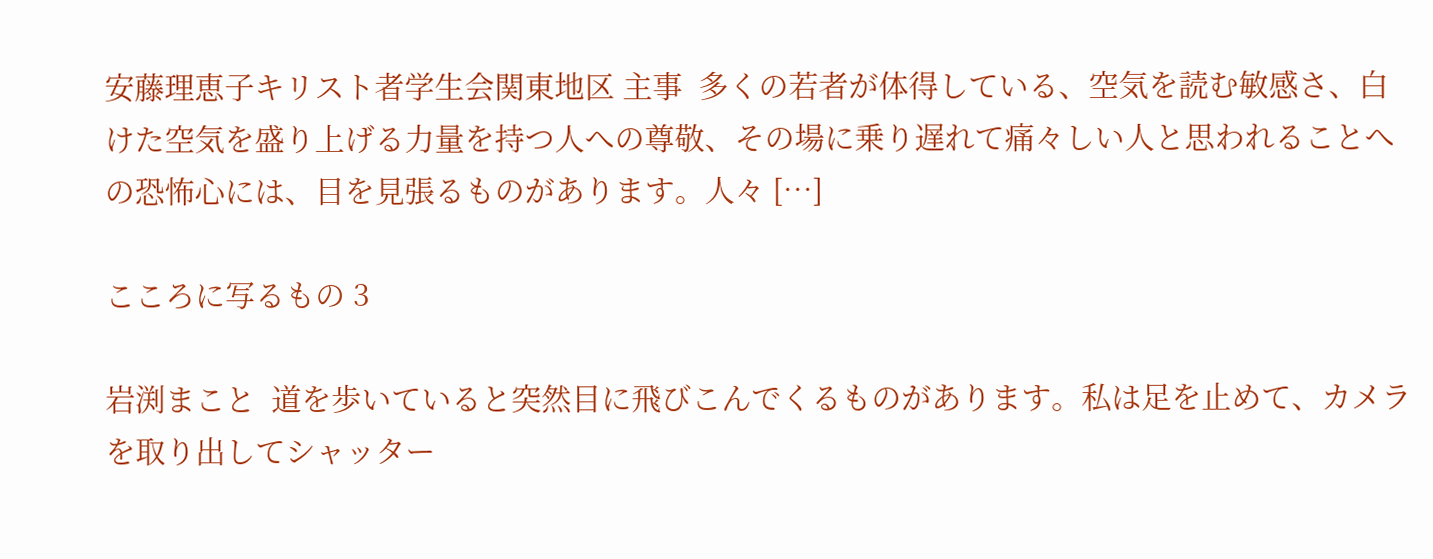安藤理恵子キリスト者学生会関東地区 主事  多くの若者が体得している、空気を読む敏感さ、白けた空気を盛り上げる力量を持つ人への尊敬、その場に乗り遅れて痛々しい人と思われることへの恐怖心には、目を見張るものがあります。人々 […]

こころに写るもの 3

岩渕まこと  道を歩いていると突然目に飛びこんでくるものがあります。私は足を止めて、カメラを取り出してシャッター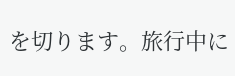を切ります。旅行中に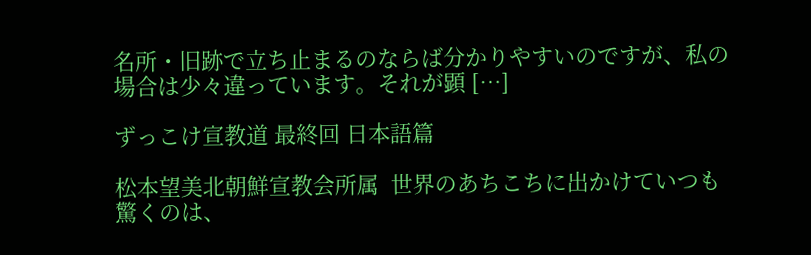名所・旧跡で立ち止まるのならば分かりやすいのですが、私の場合は少々違っています。それが顕 […]

ずっこけ宣教道 最終回 日本語篇

松本望美北朝鮮宣教会所属  世界のあちこちに出かけていつも驚くのは、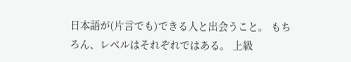日本語が(片言でも)できる人と出会うこと。 もちろん、レベルはそれぞれではある。 上級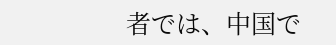者では、中国で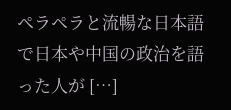ペラペラと流暢な日本語で日本や中国の政治を語った人が […]